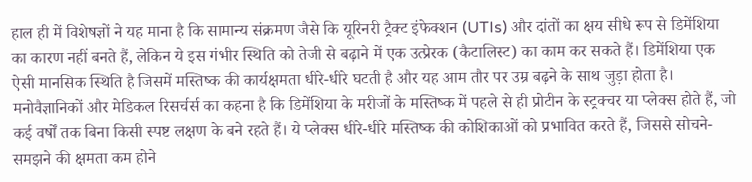हाल ही में विशेषज्ञों ने यह माना है कि सामान्य संक्रमण जैसे कि यूरिनरी ट्रैक्ट इंफेक्शन (UTIs) और दांतों का क्षय सीधे रूप से डिमेंशिया का कारण नहीं बनते हैं, लेकिन ये इस गंभीर स्थिति को तेजी से बढ़ाने में एक उत्प्रेरक (कैटालिस्ट) का काम कर सकते हैं। डिमेंशिया एक ऐसी मानसिक स्थिति है जिसमें मस्तिष्क की कार्यक्षमता धीरे-धीरे घटती है और यह आम तौर पर उम्र बढ़ने के साथ जुड़ा होता है।
मनोवैज्ञानिकों और मेडिकल रिसर्चर्स का कहना है कि डिमेंशिया के मरीजों के मस्तिष्क में पहले से ही प्रोटीन के स्ट्रक्चर या प्लेक्स होते हैं, जो कई वर्षों तक बिना किसी स्पष्ट लक्षण के बने रहते हैं। ये प्लेक्स धीरे-धीरे मस्तिष्क की कोशिकाओं को प्रभावित करते हैं, जिससे सोचने-समझने की क्षमता कम होने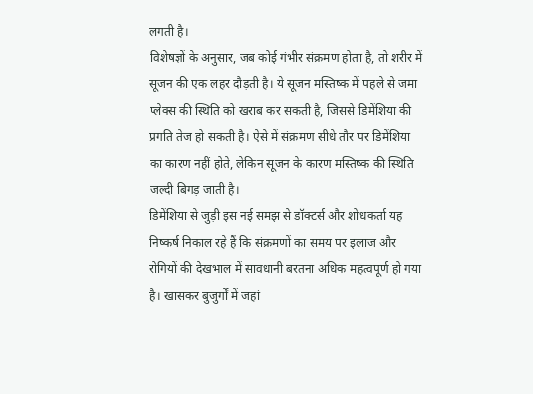लगती है।
विशेषज्ञों के अनुसार, जब कोई गंभीर संक्रमण होता है, तो शरीर में सूजन की एक लहर दौड़ती है। ये सूजन मस्तिष्क में पहले से जमा प्लेक्स की स्थिति को खराब कर सकती है, जिससे डिमेंशिया की प्रगति तेज हो सकती है। ऐसे में संक्रमण सीधे तौर पर डिमेंशिया का कारण नहीं होते, लेकिन सूजन के कारण मस्तिष्क की स्थिति जल्दी बिगड़ जाती है।
डिमेंशिया से जुड़ी इस नई समझ से डॉक्टर्स और शोधकर्ता यह निष्कर्ष निकाल रहे हैं कि संक्रमणों का समय पर इलाज और रोगियों की देखभाल में सावधानी बरतना अधिक महत्वपूर्ण हो गया है। खासकर बुजुर्गों में जहां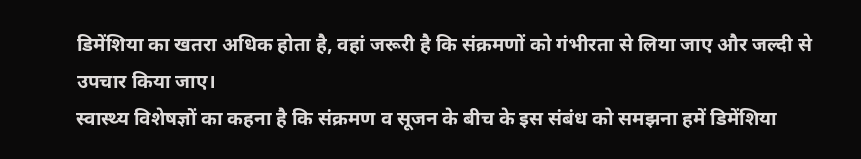डिमेंशिया का खतरा अधिक होता है, वहां जरूरी है कि संक्रमणों को गंभीरता से लिया जाए और जल्दी से उपचार किया जाए।
स्वास्थ्य विशेषज्ञों का कहना है कि संक्रमण व सूजन के बीच के इस संबंध को समझना हमें डिमेंशिया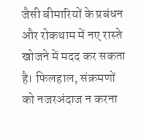जैसी बीमारियों के प्रबंधन और रोकथाम में नए रास्ते खोजने में मदद कर सकता है। फिलहाल, संक्रमणों को नजरअंदाज न करना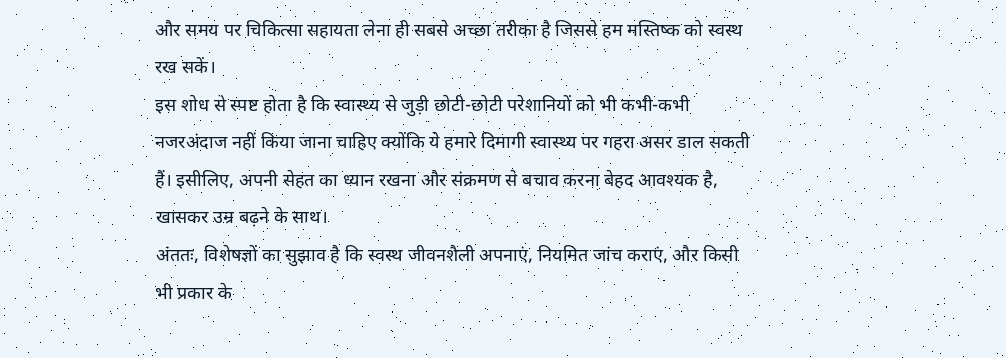और समय पर चिकित्सा सहायता लेना ही सबसे अच्छा तरीका है जिससे हम मस्तिष्क को स्वस्थ रख सकें।
इस शोध से स्पष्ट होता है कि स्वास्थ्य से जुड़ी छोटी-छोटी परेशानियों को भी कभी-कभी नजरअंदाज नहीं किया जाना चाहिए क्योंकि ये हमारे दिमागी स्वास्थ्य पर गहरा असर डाल सकती हैं। इसीलिए, अपनी सेहत का ध्यान रखना और संक्रमण से बचाव करना बेहद आवश्यक है, खासकर उम्र बढ़ने के साथ।
अंततः, विशेषज्ञों का सुझाव है कि स्वस्थ जीवनशैली अपनाएं, नियमित जांच कराएं, और किसी भी प्रकार के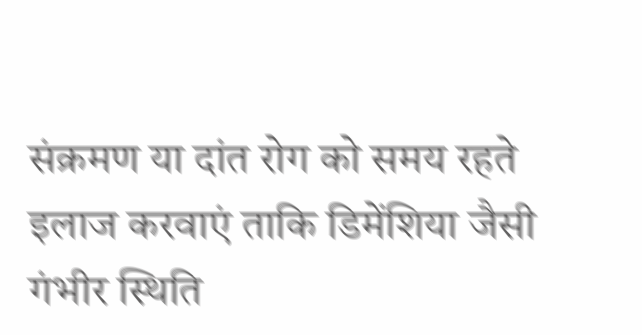संक्रमण या दांत रोग को समय रहते इलाज करवाएं ताकि डिमेंशिया जैसी गंभीर स्थिति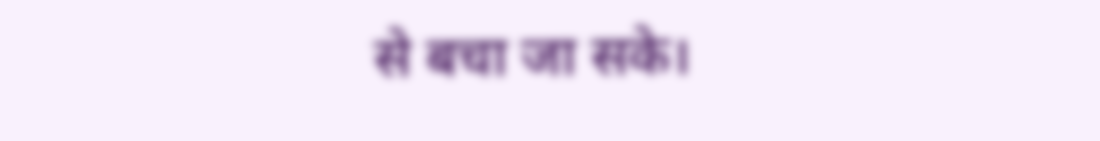से बचा जा सके।